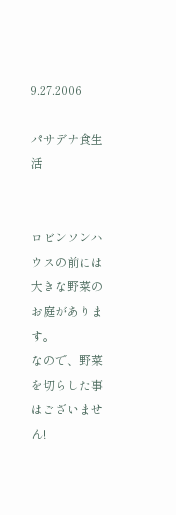9.27.2006

パサデナ食生活


ロビンソンハウスの前には大きな野菜のお庭があります。
なので、野菜を切らした事はございません!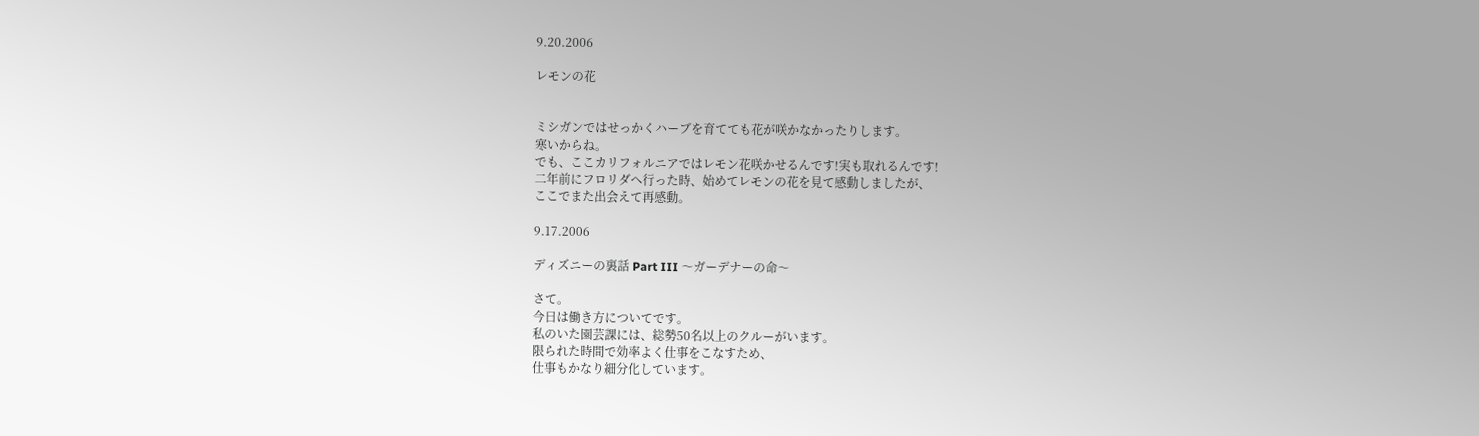9.20.2006

レモンの花


ミシガンではせっかくハーブを育てても花が咲かなかったりします。
寒いからね。
でも、ここカリフォルニアではレモン花咲かせるんです!実も取れるんです!
二年前にフロリダへ行った時、始めてレモンの花を見て感動しましたが、
ここでまた出会えて再感動。

9.17.2006

ディズニーの裏話 Part III 〜ガーデナーの命〜

さて。
今日は働き方についてです。
私のいた園芸課には、総勢50名以上のクルーがいます。
限られた時間で効率よく仕事をこなすため、
仕事もかなり細分化しています。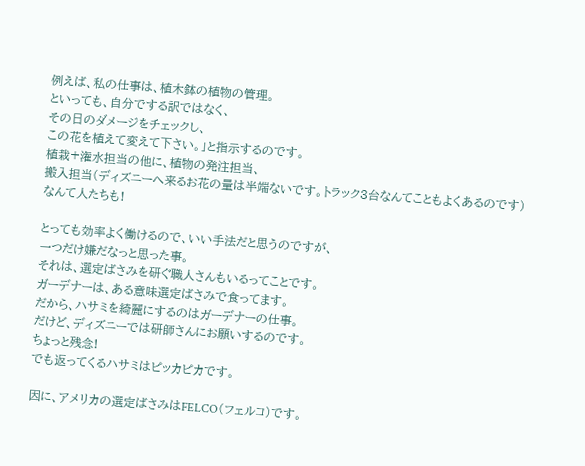例えば、私の仕事は、植木鉢の植物の管理。
といっても、自分でする訳ではなく、
その日のダメージをチェックし、
この花を植えて変えて下さい。」と指示するのです。
植栽+潅水担当の他に、植物の発注担当、
搬入担当(ディズニーへ来るお花の量は半端ないです。トラック3台なんてこともよくあるのです)
なんて人たちも!

とっても効率よく働けるので、いい手法だと思うのですが、
一つだけ嫌だなっと思った事。
それは、選定ばさみを研ぐ職人さんもいるってことです。
ガーデナーは、ある意味選定ばさみで食ってます。
だから、ハサミを綺麗にするのはガーデナーの仕事。
だけど、ディズニーでは研師さんにお願いするのです。
ちょっと残念!
でも返ってくるハサミはピッカピカです。

因に、アメリカの選定ばさみはFELCO(フェルコ)です。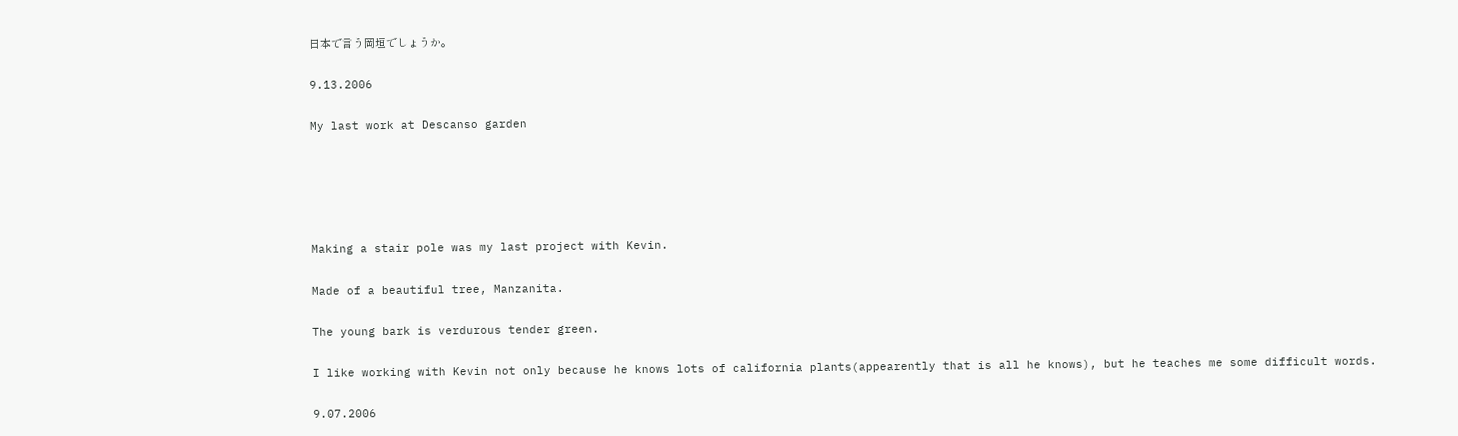日本で言う岡垣でしょうか。

9.13.2006

My last work at Descanso garden





Making a stair pole was my last project with Kevin.

Made of a beautiful tree, Manzanita.

The young bark is verdurous tender green.

I like working with Kevin not only because he knows lots of california plants(appearently that is all he knows), but he teaches me some difficult words.

9.07.2006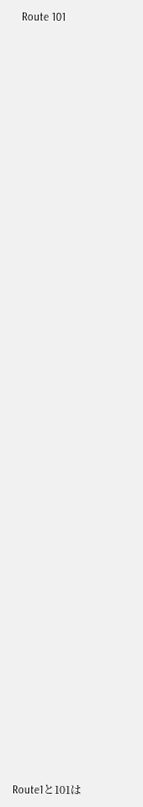Route 101




































Route1と101は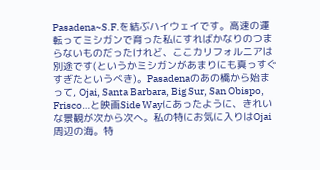Pasadena~S.F.を結ぶハイウェイです。高速の運転ってミシガンで育った私にすればかなりのつまらないものだったけれど、ここカリフォルニアは別途です(というかミシガンがあまりにも真っすぐすぎたというべき)。Pasadenaのあの橋から始まって, Ojai, Santa Barbara, Big Sur, San Obispo, Frisco…と映画Side Wayにあったように、きれいな景観が次から次へ。私の特にお気に入りはOjai周辺の海。特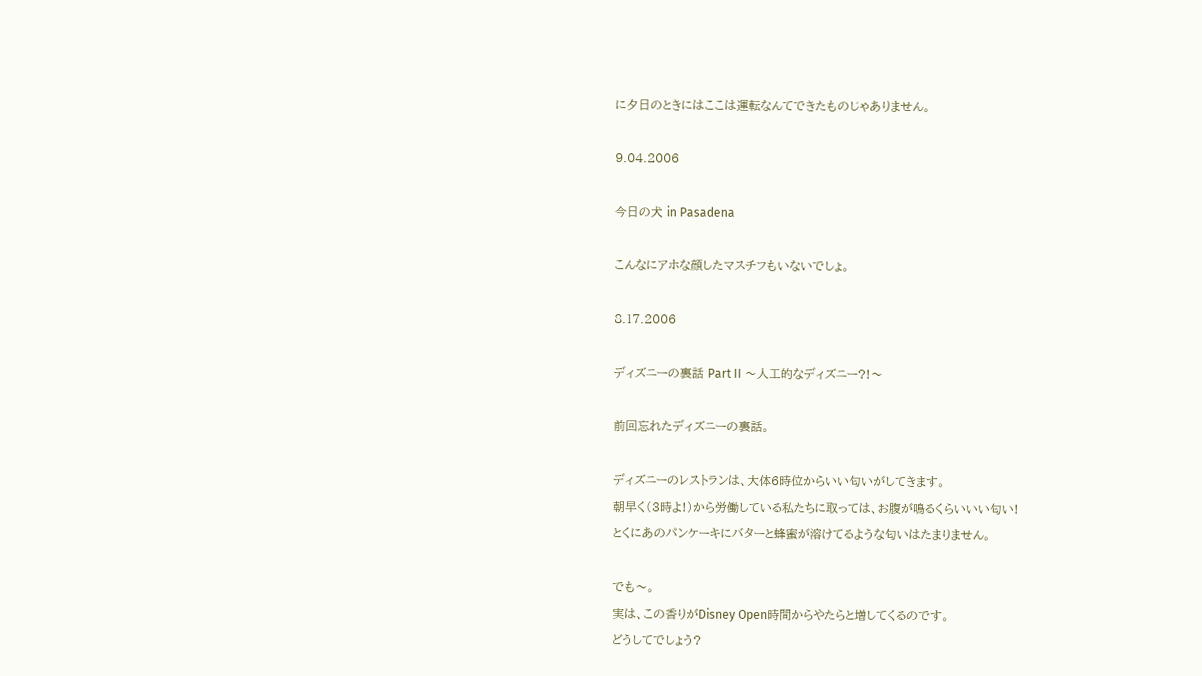に夕日のときにはここは運転なんてできたものじゃありません。

9.04.2006

今日の犬 in Pasadena

こんなにアホな顔したマスチフもいないでしょ。

8.17.2006

ディズニーの裏話 Part II 〜人工的なディズニー?!〜

前回忘れたディズニーの裏話。

ディズニーのレストランは、大体6時位からいい匂いがしてきます。
朝早く(3時よ!)から労働している私たちに取っては、お腹が鳴るくらいいい匂い!
とくにあのパンケーキにバターと蜂蜜が溶けてるような匂いはたまりません。

でも〜。
実は、この香りがDisney Open時間からやたらと増してくるのです。
どうしてでしょう?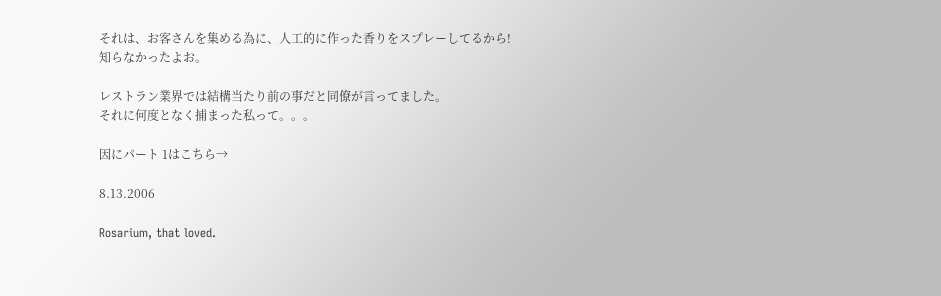それは、お客さんを集める為に、人工的に作った香りをスプレーしてるから!
知らなかったよお。

レストラン業界では結構当たり前の事だと同僚が言ってました。
それに何度となく捕まった私って。。。

因にパート 1はこちら→

8.13.2006

Rosarium, that loved.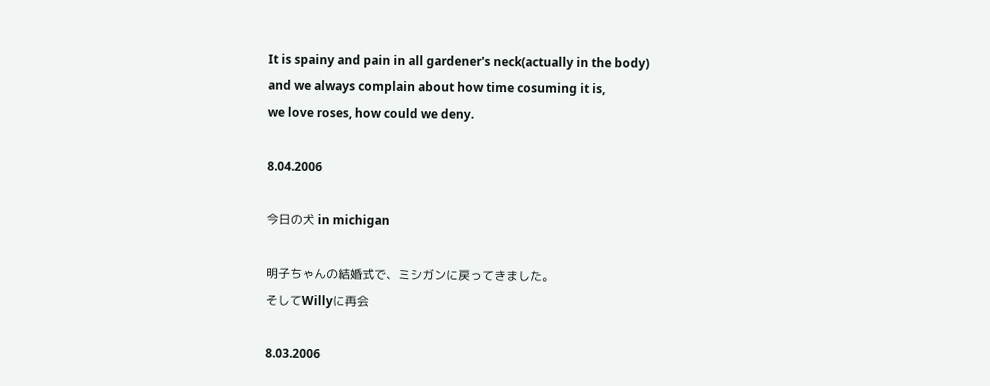It is spainy and pain in all gardener's neck(actually in the body)
and we always complain about how time cosuming it is,
we love roses, how could we deny.

8.04.2006

今日の犬 in michigan

明子ちゃんの結婚式で、ミシガンに戻ってきました。
そしてWillyに再会

8.03.2006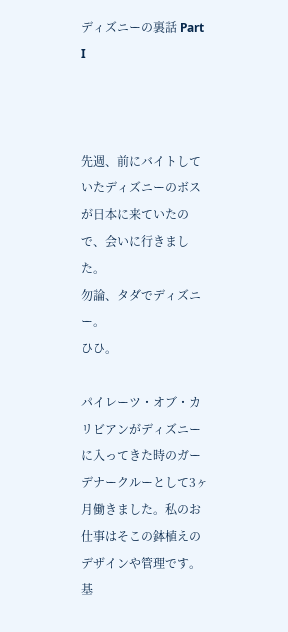ディズニーの裏話 Part I



先週、前にバイトしていたディズニーのボスが日本に来ていたので、会いに行きました。
勿論、タダでディズニー。
ひひ。

パイレーツ・オブ・カリビアンがディズニーに入ってきた時のガーデナークルーとして3ヶ月働きました。私のお仕事はそこの鉢植えのデザインや管理です。基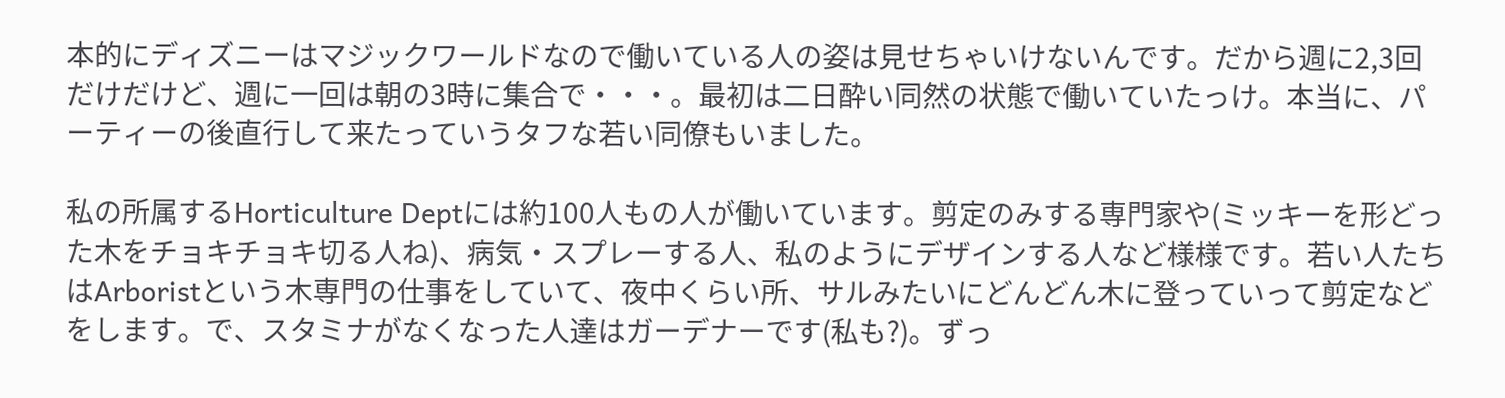本的にディズニーはマジックワールドなので働いている人の姿は見せちゃいけないんです。だから週に2,3回だけだけど、週に一回は朝の3時に集合で・・・。最初は二日酔い同然の状態で働いていたっけ。本当に、パーティーの後直行して来たっていうタフな若い同僚もいました。

私の所属するHorticulture Deptには約100人もの人が働いています。剪定のみする専門家や(ミッキーを形どった木をチョキチョキ切る人ね)、病気・スプレーする人、私のようにデザインする人など様様です。若い人たちはArboristという木専門の仕事をしていて、夜中くらい所、サルみたいにどんどん木に登っていって剪定などをします。で、スタミナがなくなった人達はガーデナーです(私も?)。ずっ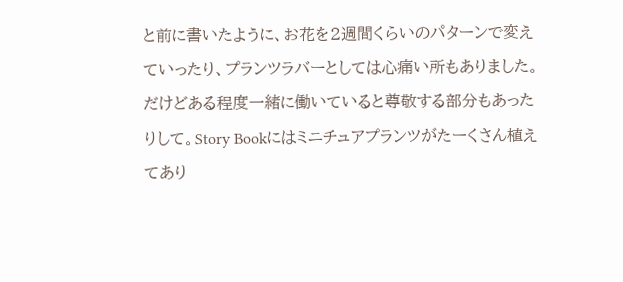と前に書いたように、お花を2週間くらいのパターンで変えていったり、プランツラバーとしては心痛い所もありました。だけどある程度一緒に働いていると尊敬する部分もあったりして。Story Bookにはミニチュアプランツがたーくさん植えてあり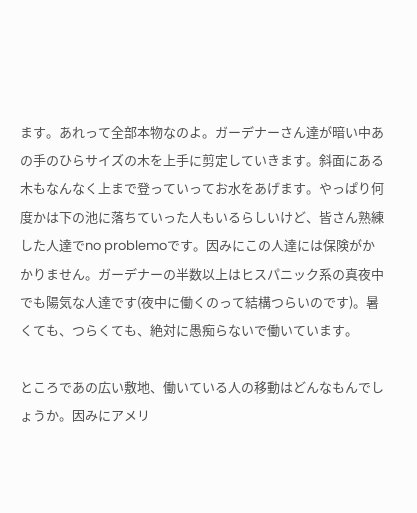ます。あれって全部本物なのよ。ガーデナーさん達が暗い中あの手のひらサイズの木を上手に剪定していきます。斜面にある木もなんなく上まで登っていってお水をあげます。やっぱり何度かは下の池に落ちていった人もいるらしいけど、皆さん熟練した人達でno problemoです。因みにこの人達には保険がかかりません。ガーデナーの半数以上はヒスパニック系の真夜中でも陽気な人達です(夜中に働くのって結構つらいのです)。暑くても、つらくても、絶対に愚痴らないで働いています。

ところであの広い敷地、働いている人の移動はどんなもんでしょうか。因みにアメリ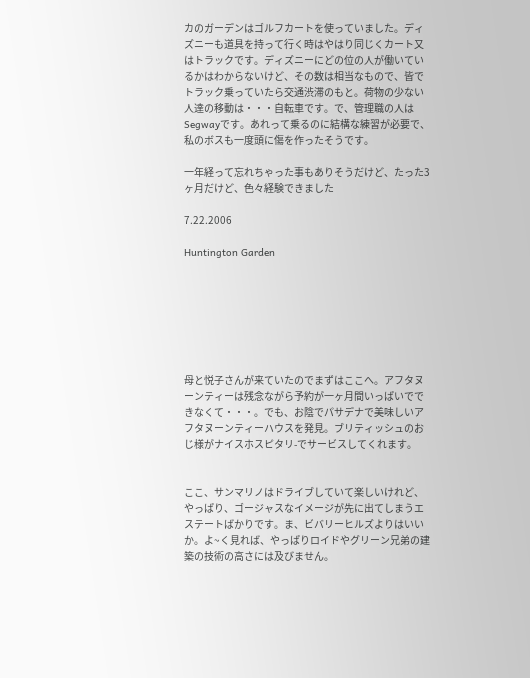カのガーデンはゴルフカートを使っていました。ディズニーも道具を持って行く時はやはり同じくカート又はトラックです。ディズニーにどの位の人が働いているかはわからないけど、その数は相当なもので、皆でトラック乗っていたら交通渋滞のもと。荷物の少ない人達の移動は・・・自転車です。で、管理職の人はSegwayです。あれって乗るのに結構な練習が必要で、私のボスも一度頭に傷を作ったそうです。

一年経って忘れちゃった事もありそうだけど、たった3ヶ月だけど、色々経験できました

7.22.2006

Huntington Garden







母と悦子さんが来ていたのでまずはここへ。アフタヌーンティーは残念ながら予約が一ヶ月間いっぱいでできなくて・・・。でも、お陰でパサデナで美味しいアフタヌーンティーハウスを発見。ブリティッシュのおじ様がナイスホスピタリ-でサービスしてくれます。


ここ、サンマリノはドライブしていて楽しいけれど、やっぱり、ゴージャスなイメージが先に出てしまうエステートばかりです。ま、ビバリーヒルズよりはいいか。よ~く見れば、やっぱりロイドやグリーン兄弟の建築の技術の高さには及びません。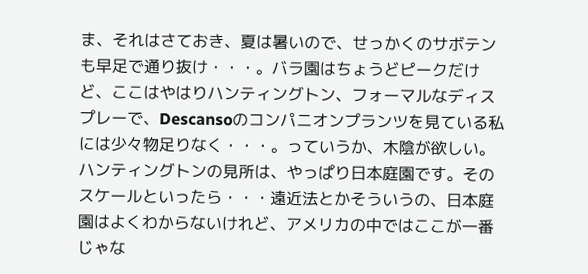ま、それはさておき、夏は暑いので、せっかくのサボテンも早足で通り抜け・・・。バラ園はちょうどピークだけど、ここはやはりハンティングトン、フォーマルなディスプレーで、Descansoのコンパニオンプランツを見ている私には少々物足りなく・・・。っていうか、木陰が欲しい。ハンティングトンの見所は、やっぱり日本庭園です。そのスケールといったら・・・遠近法とかそういうの、日本庭園はよくわからないけれど、アメリカの中ではここが一番じゃな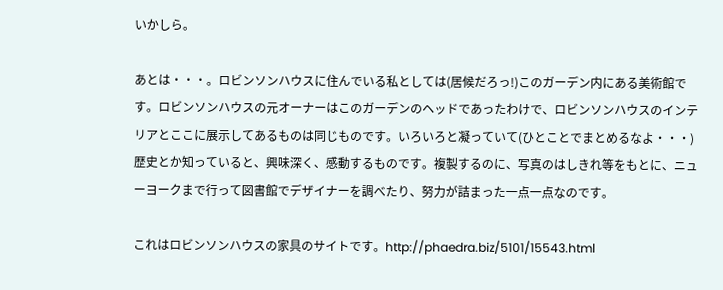いかしら。

あとは・・・。ロビンソンハウスに住んでいる私としては(居候だろっ!)このガーデン内にある美術館です。ロビンソンハウスの元オーナーはこのガーデンのヘッドであったわけで、ロビンソンハウスのインテリアとここに展示してあるものは同じものです。いろいろと凝っていて(ひとことでまとめるなよ・・・)歴史とか知っていると、興味深く、感動するものです。複製するのに、写真のはしきれ等をもとに、ニューヨークまで行って図書館でデザイナーを調べたり、努力が詰まった一点一点なのです。

これはロビンソンハウスの家具のサイトです。http://phaedra.biz/5101/15543.html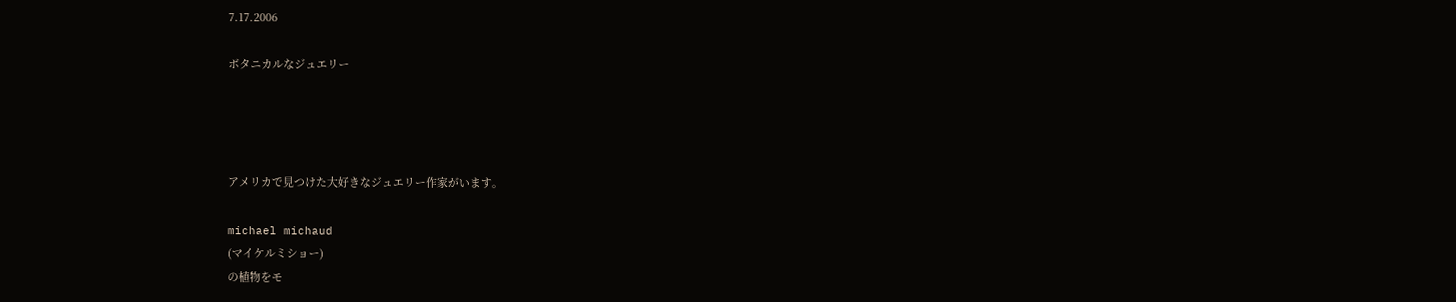7.17.2006

ボタニカルなジュエリー




アメリカで見つけた大好きなジュエリー作家がいます。

michael michaud
(マイケルミショー)
の植物をモ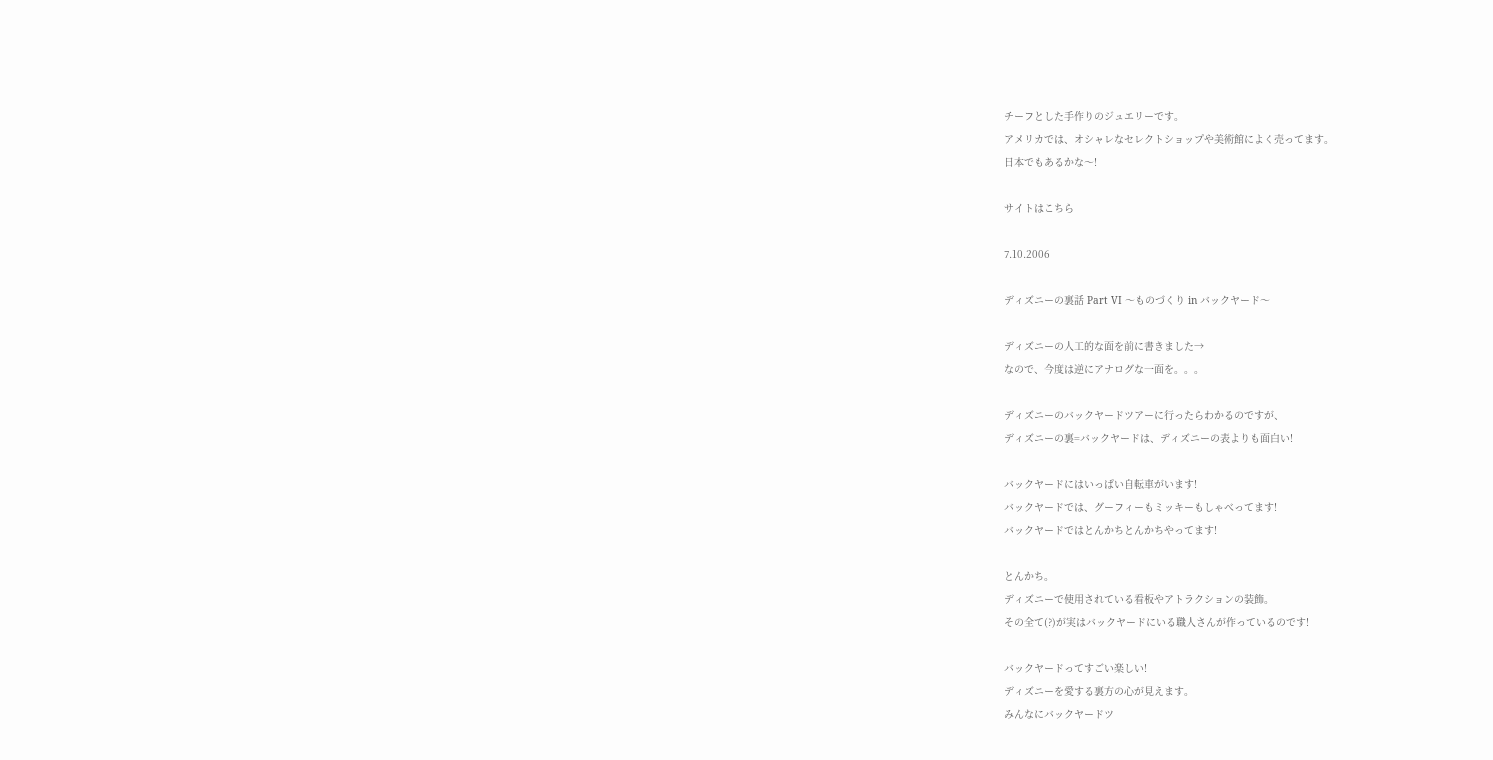チーフとした手作りのジュエリーです。
アメリカでは、オシャレなセレクトショップや美術館によく売ってます。
日本でもあるかな〜!

サイトはこちら

7.10.2006

ディズニーの裏話 Part VI 〜ものづくり in バックヤード〜

ディズニーの人工的な面を前に書きました→
なので、今度は逆にアナログな一面を。。。

ディズニーのバックヤードツアーに行ったらわかるのですが、
ディズニーの裏=バックヤードは、ディズニーの表よりも面白い!

バックヤードにはいっぱい自転車がいます!
バックヤードでは、グーフィーもミッキーもしゃべってます!
バックヤードではとんかちとんかちやってます!

とんかち。
ディズニーで使用されている看板やアトラクションの装飾。
その全て(?)が実はバックヤードにいる職人さんが作っているのです!

バックヤードってすごい楽しい!
ディズニーを愛する裏方の心が見えます。
みんなにバックヤードツ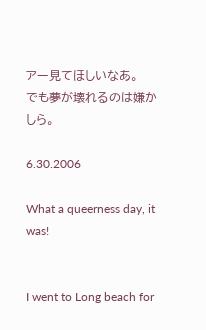アー見てほしいなあ。
でも夢が壊れるのは嫌かしら。

6.30.2006

What a queerness day, it was!


I went to Long beach for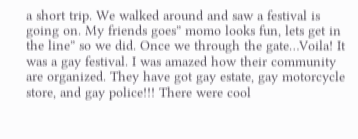a short trip. We walked around and saw a festival is going on. My friends goes” momo looks fun, lets get in the line” so we did. Once we through the gate…Voila! It was a gay festival. I was amazed how their community are organized. They have got gay estate, gay motorcycle store, and gay police!!! There were cool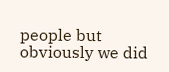people but obviously we did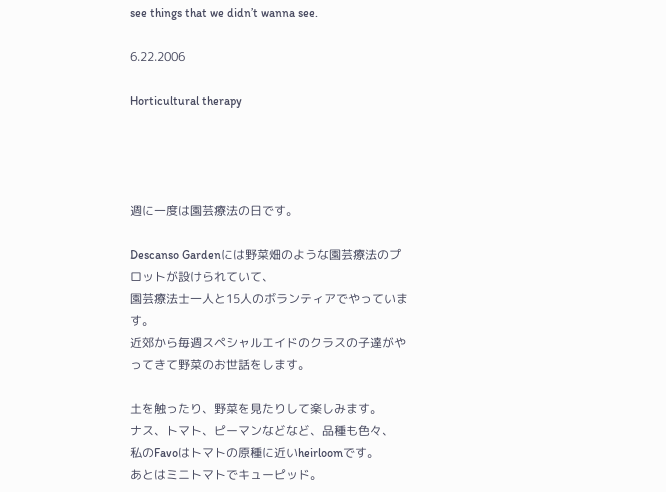see things that we didn’t wanna see.

6.22.2006

Horticultural therapy




週に一度は園芸療法の日です。

Descanso Gardenには野菜畑のような園芸療法のプロットが設けられていて、
園芸療法士一人と15人のボランティアでやっています。
近郊から毎週スペシャルエイドのクラスの子達がやってきて野菜のお世話をします。

土を触ったり、野菜を見たりして楽しみます。
ナス、トマト、ピーマンなどなど、品種も色々、
私のFavoはトマトの原種に近いheirloomです。
あとはミニトマトでキューピッド。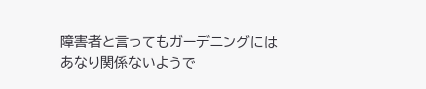障害者と言ってもガーデニングにはあなり関係ないようで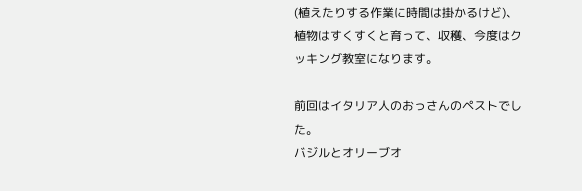(植えたりする作業に時間は掛かるけど)、
植物はすくすくと育って、収穫、今度はクッキング教室になります。

前回はイタリア人のおっさんのペストでした。
バジルとオリーブオ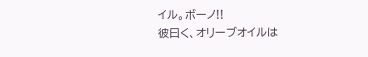イル。ボーノ!!
彼曰く、オリーブオイルは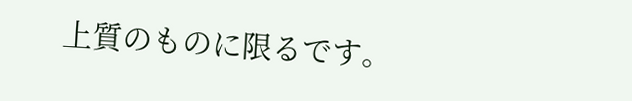上質のものに限るです。